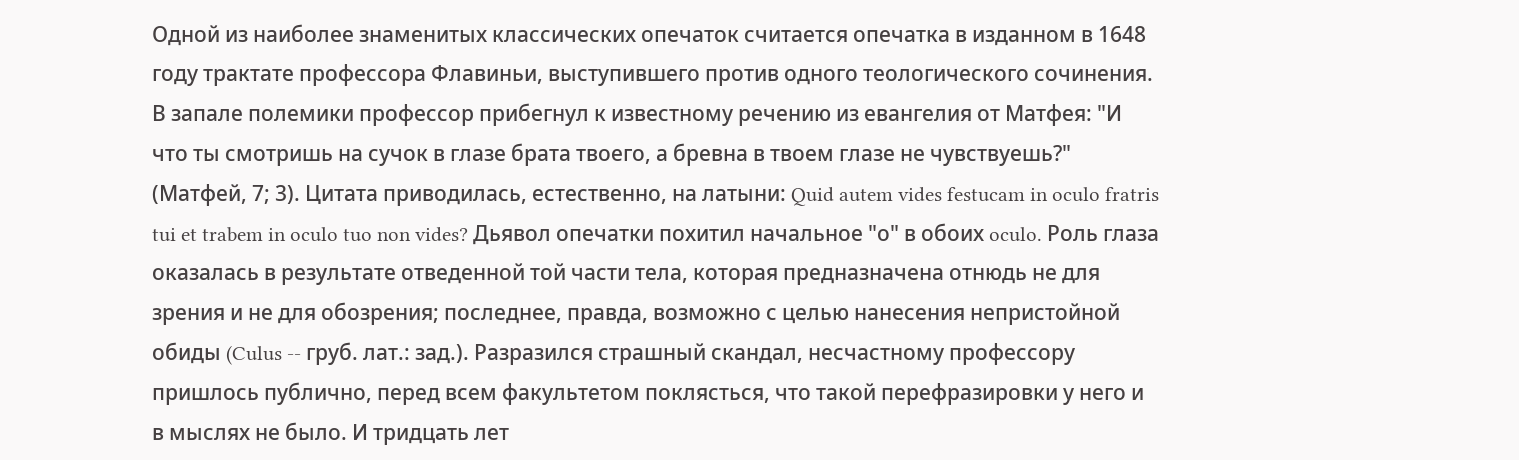Одной из наиболее знаменитых классических опечаток считается опечатка в изданном в 1648 году трактате профессора Флавиньи, выступившего против одного теологического сочинения. В запале полемики профессор прибегнул к известному речению из евангелия от Матфея: "И что ты смотришь на сучок в глазе брата твоего, а бревна в твоем глазе не чувствуешь?" (Матфей, 7; 3). Цитата приводилась, естественно, на латыни: Quid autem vides festucam in oculo fratris tui et trabem in oculo tuo non vides? Дьявол опечатки похитил начальное "о" в обоих oculo. Роль глаза оказалась в результате отведенной той части тела, которая предназначена отнюдь не для зрения и не для обозрения; последнее, правда, возможно с целью нанесения непристойной обиды (Culus -- груб. лат.: зад.). Разразился страшный скандал, несчастному профессору пришлось публично, перед всем факультетом поклясться, что такой перефразировки у него и в мыслях не было. И тридцать лет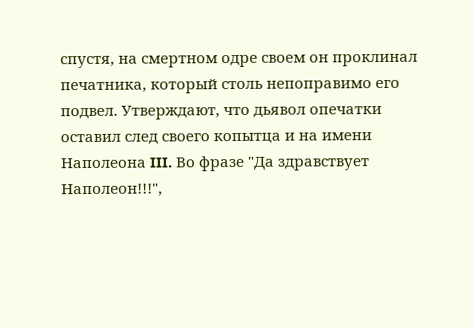спустя, на смертном одре своем он проклинал печатника, который столь непоправимо его подвел. Утверждают, что дьявол опечатки оставил след своего копытца и на имени Наполеона III. Во фразе "Да здравствует Наполеон!!!",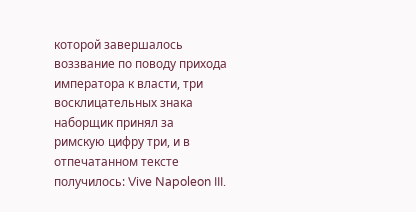которой завершалось воззвание по поводу прихода императора к власти, три восклицательных знака наборщик принял за римскую цифру три, и в отпечатанном тексте получилось: Vive Napoleon III.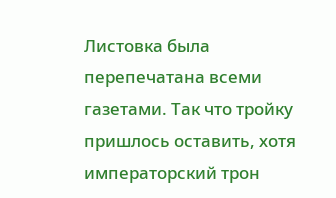Листовка была перепечатана всеми газетами. Так что тройку пришлось оставить, хотя императорский трон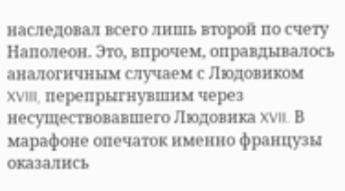наследовал всего лишь второй по счету Наполеон. Это, впрочем, оправдывалось аналогичным случаем с Людовиком XVIII, перепрыгнувшим через несуществовавшего Людовика XVII. В марафоне опечаток именно французы оказались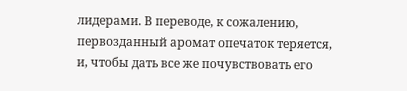лидерами. В переводе, к сожалению, первозданный аромат опечаток теряется, и, чтобы дать все же почувствовать его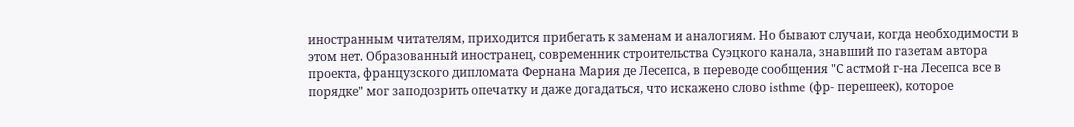иностранным читателям, приходится прибегать к заменам и аналогиям. Но бывают случаи, когда необходимости в этом нет. Образованный иностранец, современник строительства Суэцкого канала, знавший по газетам автора проекта, французского дипломата Фернана Мария де Лесепса, в переводе сообщения "С астмой г-на Лесепса все в порядке" мог заподозрить опечатку и даже догадаться, что искажено слово isthme (фр- перешеек), которое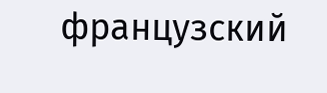французский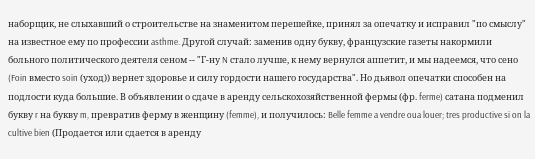наборщик, не слыхавший о строительстве на знаменитом перешейке, принял за опечатку и исправил "по смыслу" на известное ему по профессии asthme. Другой случай: заменив одну букву, французские газеты накормили больного политического деятеля сеном -- "Г-ну N стало лучше, к нему вернулся аппетит, и мы надеемся, что сено (Foin вместо soin (уход)) вернет здоровье и силу гордости нашего государства". Но дьявол опечатки способен на подлости куда большие. В объявлении о сдаче в аренду сельскохозяйственной фермы (фр. ferme) сатана подменил букву r на букву m, превратив ферму в женщину (femme), и получилось: Belle femme a vendre oua louer; tres productive si on la cultive bien (Продается или сдается в аренду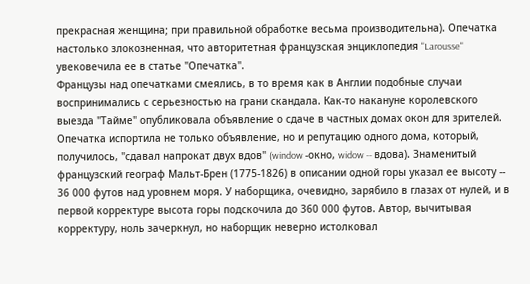прекрасная женщина; при правильной обработке весьма производительна). Опечатка настолько злокозненная, что авторитетная французская энциклопедия "Larousse" увековечила ее в статье "Опечатка".
Французы над опечатками смеялись, в то время как в Англии подобные случаи воспринимались с серьезностью на грани скандала. Как-то накануне королевского выезда "Тайме" опубликовала объявление о сдаче в частных домах окон для зрителей. Опечатка испортила не только объявление, но и репутацию одного дома, который, получилось, "сдавал напрокат двух вдов" (window -окно, widow -- вдова). Знаменитый французский географ Мальт-Брен (1775-1826) в описании одной горы указал ее высоту -- 36 000 футов над уровнем моря. У наборщика, очевидно, зарябило в глазах от нулей, и в первой корректуре высота горы подскочила до 360 000 футов. Автор, вычитывая корректуру, ноль зачеркнул, но наборщик неверно истолковал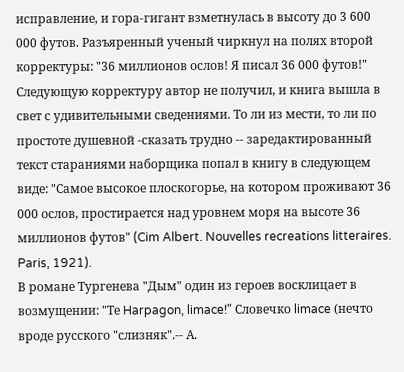исправление, и гора-гигант взметнулась в высоту до 3 600 000 футов. Разъяренный ученый чиркнул на полях второй корректуры: "36 миллионов ослов! Я писал 36 000 футов!" Следующую корректуру автор не получил, и книга вышла в свет с удивительными сведениями. То ли из мести, то ли по простоте душевной -сказать трудно -- заредактированный текст стараниями наборщика попал в книгу в следующем виде: "Самое высокое плоскогорье, на котором проживают 36 000 ослов, простирается над уровнем моря на высоте 36 миллионов футов" (Cim Albert. Nouvelles recreations litteraires. Paris, 1921).
В романе Тургенева "Дым" один из героев восклицает в возмущении: "Те Harpagon, limace!" Словечко limace (нечто вроде русского "слизняк".-- А.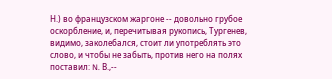Н.) во французском жаргоне -- довольно грубое оскорбление, и, перечитывая рукопись, Тургенев, видимо, заколебался, стоит ли употреблять это слово, и чтобы не забыть, против него на полях поставил: N. В.,--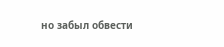но забыл обвести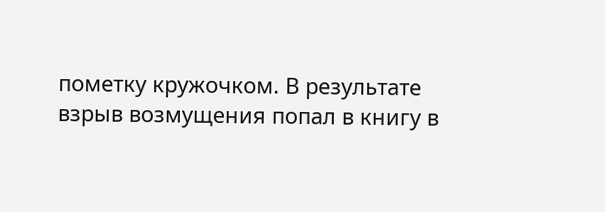пометку кружочком. В результате взрыв возмущения попал в книгу в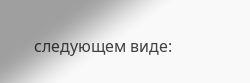следующем виде: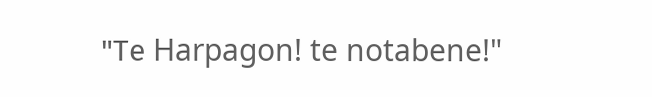"Те Harpagon! te notabene!"